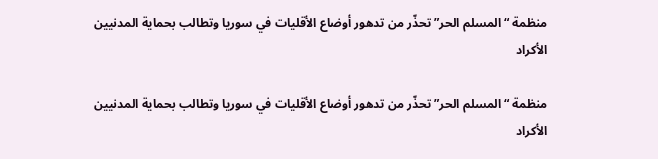منظمة “المسلم الحر” تحذّر من تدهور أوضاع الأقليات في سوريا وتطالب بحماية المدنيين الأكراد

منظمة “المسلم الحر” تحذّر من تدهور أوضاع الأقليات في سوريا وتطالب بحماية المدنيين الأكراد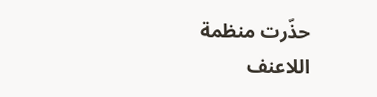حذّرت منظمة اللاعنف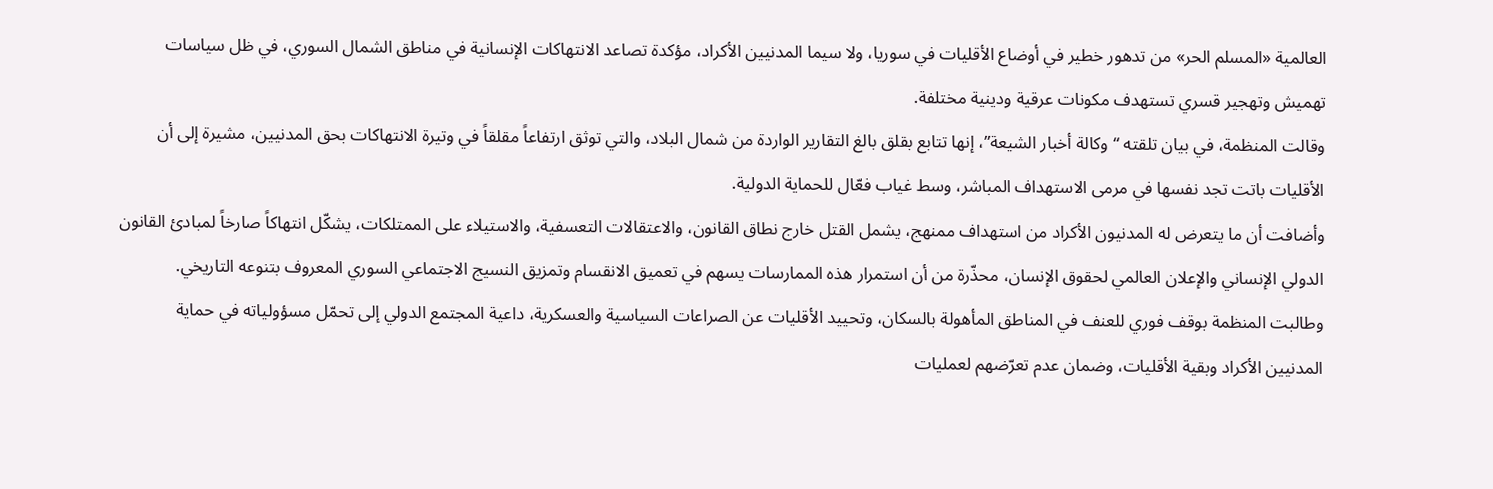العالمية «المسلم الحر» من تدهور خطير في أوضاع الأقليات في سوريا، ولا سيما المدنيين الأكراد، مؤكدة تصاعد الانتهاكات الإنسانية في مناطق الشمال السوري، في ظل سياسات تهميش وتهجير قسري تستهدف مكونات عرقية ودينية مختلفة.
وقالت المنظمة، في بيان تلقته “وكالة أخبار الشيعة”، إنها تتابع بقلق بالغ التقارير الواردة من شمال البلاد، والتي توثق ارتفاعاً مقلقاً في وتيرة الانتهاكات بحق المدنيين، مشيرة إلى أن الأقليات باتت تجد نفسها في مرمى الاستهداف المباشر، وسط غياب فعّال للحماية الدولية.
وأضافت أن ما يتعرض له المدنيون الأكراد من استهداف ممنهج، يشمل القتل خارج نطاق القانون، والاعتقالات التعسفية، والاستيلاء على الممتلكات، يشكّل انتهاكاً صارخاً لمبادئ القانون الدولي الإنساني والإعلان العالمي لحقوق الإنسان، محذّرة من أن استمرار هذه الممارسات يسهم في تعميق الانقسام وتمزيق النسيج الاجتماعي السوري المعروف بتنوعه التاريخي.
وطالبت المنظمة بوقف فوري للعنف في المناطق المأهولة بالسكان، وتحييد الأقليات عن الصراعات السياسية والعسكرية، داعية المجتمع الدولي إلى تحمّل مسؤولياته في حماية المدنيين الأكراد وبقية الأقليات، وضمان عدم تعرّضهم لعمليات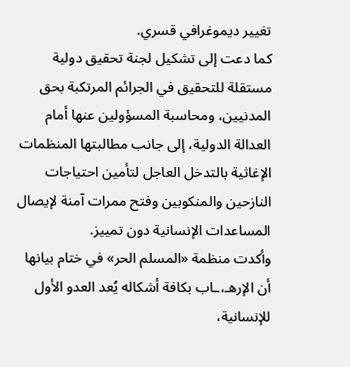تغيير ديموغرافي قسري.
كما دعت إلى تشكيل لجنة تحقيق دولية مستقلة للتحقيق في الجرائم المرتكبة بحق المدنيين، ومحاسبة المسؤولين عنها أمام العدالة الدولية، إلى جانب مطالبتها المنظمات الإغاثية بالتدخل العاجل لتأمين احتياجات النازحين والمنكوبين وفتح ممرات آمنة لإيصال المساعدات الإنسانية دون تمييز.
وأكدت منظمة «المسلم الحر» في ختام بيانها أن الإرهـ،ـاب بكافة أشكاله يُعد العدو الأول للإنسانية،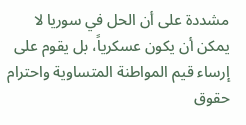مشددة على أن الحل في سوريا لا يمكن أن يكون عسكرياً، بل يقوم على إرساء قيم المواطنة المتساوية واحترام حقوق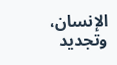الإنسان، وتجديد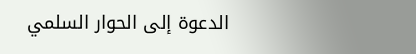الدعوة إلى الحوار السلمي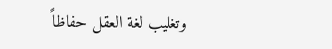وتغليب لغة العقل حفاظاً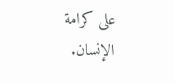على كرامة الإنسان.